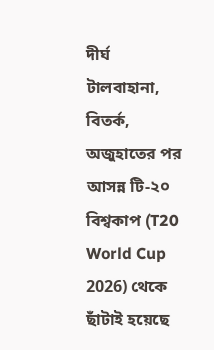দীর্ঘ টালবাহানা, বিতর্ক, অজুহাতের পর আসন্ন টি-২০ বিশ্বকাপ (T20 World Cup 2026) থেকে ছাঁটাই হয়েছে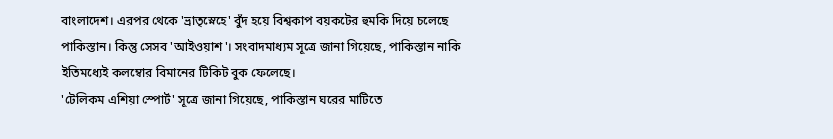বাংলাদেশ। এরপর থেকে 'ভ্রাতৃস্নেহে' বুঁদ হয়ে বিশ্বকাপ বয়কটের হুমকি দিয়ে চলেছে পাকিস্তান। কিন্তু সেসব 'আইওয়াশ'। সংবাদমাধ্যম সূত্রে জানা গিয়েছে, পাকিস্তান নাকি ইতিমধ্যেই কলম্বোর বিমানের টিকিট বুক ফেলেছে।
'টেলিকম এশিয়া স্পোর্ট' সূত্রে জানা গিয়েছে, পাকিস্তান ঘরের মাটিতে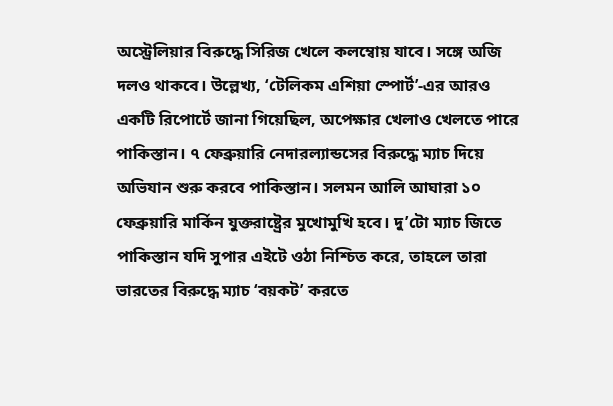অস্ট্রেলিয়ার বিরুদ্ধে সিরিজ খেলে কলম্বোয় যাবে। সঙ্গে অজি দলও থাকবে। উল্লেখ্য, ‘টেলিকম এশিয়া স্পোর্ট’-এর আরও একটি রিপোর্টে জানা গিয়েছিল, অপেক্ষার খেলাও খেলতে পারে পাকিস্তান। ৭ ফেব্রুয়ারি নেদারল্যান্ডসের বিরুদ্ধে ম্যাচ দিয়ে অভিযান শুরু করবে পাকিস্তান। সলমন আলি আঘারা ১০ ফেব্রুয়ারি মার্কিন যুক্তরাষ্ট্রের মুখোমুখি হবে। দু’টো ম্যাচ জিতে পাকিস্তান যদি সুপার এইটে ওঠা নিশ্চিত করে, তাহলে তারা ভারতের বিরুদ্ধে ম্যাচ ‘বয়কট’ করতে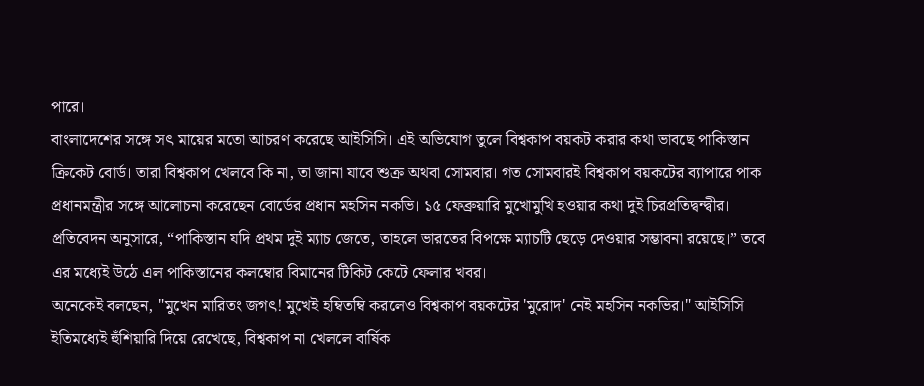পারে।
বাংলাদেশের সঙ্গে সৎ মায়ের মতো আচরণ করেছে আইসিসি। এই অভিযোগ তুলে বিশ্বকাপ বয়কট করার কথা ভাবছে পাকিস্তান ক্রিকেট বোর্ড। তারা বিশ্বকাপ খেলবে কি না, তা জানা যাবে শুক্র অথবা সোমবার। গত সোমবারই বিশ্বকাপ বয়কটের ব্যাপারে পাক প্রধানমন্ত্রীর সঙ্গে আলোচনা করেছেন বোর্ডের প্রধান মহসিন নকভি। ১৫ ফেব্রুয়ারি মুখোমুখি হওয়ার কথা দুই চিরপ্রতিদ্বন্দ্বীর। প্রতিবেদন অনুসারে, “পাকিস্তান যদি প্রথম দুই ম্যাচ জেতে, তাহলে ভারতের বিপক্ষে ম্যাচটি ছেড়ে দেওয়ার সম্ভাবনা রয়েছে।” তবে এর মধ্যেই উঠে এল পাকিস্তানের কলম্বোর বিমানের টিকিট কেটে ফেলার খবর।
অনেকেই বলছেন, "মুখেন মারিতং জগৎ! মুখেই হম্বিতম্বি করলেও বিশ্বকাপ বয়কটের 'মুরোদ' নেই মহসিন নকভির।" আইসিসি ইতিমধ্যেই হুঁশিয়ারি দিয়ে রেখেছে, বিশ্বকাপ না খেললে বার্ষিক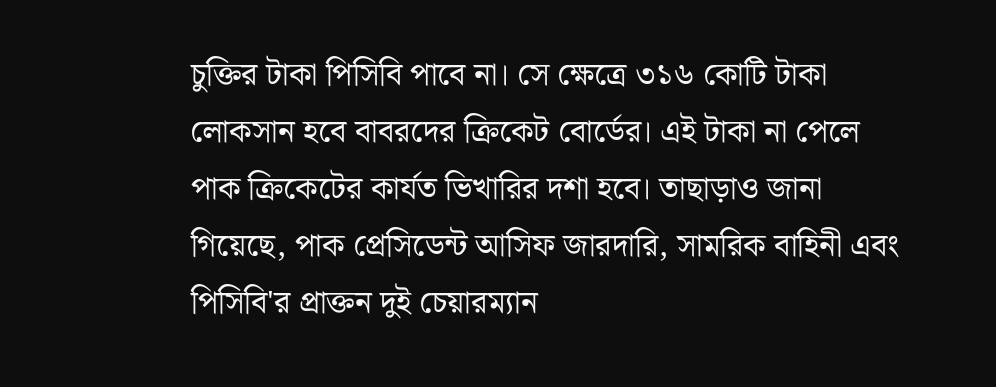চুক্তির টাকা পিসিবি পাবে না। সে ক্ষেত্রে ৩১৬ কোটি টাকা লোকসান হবে বাবরদের ক্রিকেট বোর্ডের। এই টাকা না পেলে পাক ক্রিকেটের কার্যত ভিখারির দশা হবে। তাছাড়াও জানা গিয়েছে, পাক প্রেসিডেন্ট আসিফ জারদারি, সামরিক বাহিনী এবং পিসিবি'র প্রাক্তন দুই চেয়ারম্যান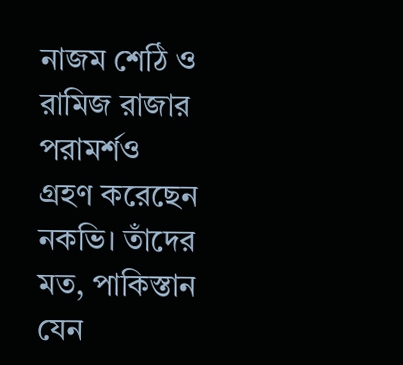নাজম শেঠি ও রামিজ রাজার পরামর্শও গ্রহণ করেছেন নকভি। তাঁদের মত, পাকিস্তান যেন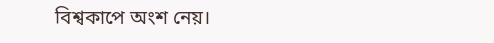বিশ্বকাপে অংশ নেয়।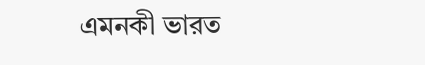এমনকী ভারত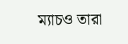ম্যাচও তারা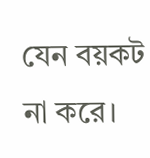যেন বয়কট না করে।